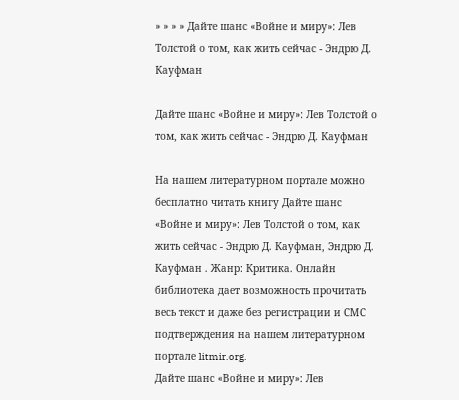» » » » Дайте шанс «Войне и миру»: Лев Толстой о том, как жить сейчас - Эндрю Д. Кауфман

Дайте шанс «Войне и миру»: Лев Толстой о том, как жить сейчас - Эндрю Д. Кауфман

На нашем литературном портале можно бесплатно читать книгу Дайте шанс «Войне и миру»: Лев Толстой о том, как жить сейчас - Эндрю Д. Кауфман, Эндрю Д. Кауфман . Жанр: Критика. Онлайн библиотека дает возможность прочитать весь текст и даже без регистрации и СМС подтверждения на нашем литературном портале litmir.org.
Дайте шанс «Войне и миру»: Лев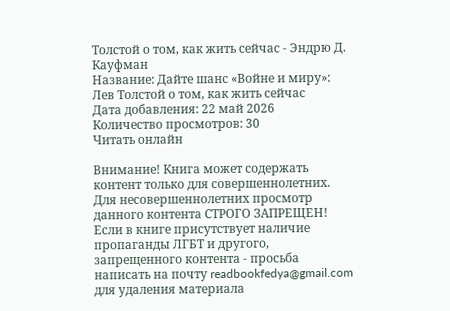Толстой о том, как жить сейчас - Эндрю Д. Кауфман
Название: Дайте шанс «Войне и миру»: Лев Толстой о том, как жить сейчас
Дата добавления: 22 май 2026
Количество просмотров: 30
Читать онлайн

Внимание! Книга может содержать контент только для совершеннолетних. Для несовершеннолетних просмотр данного контента СТРОГО ЗАПРЕЩЕН! Если в книге присутствует наличие пропаганды ЛГБТ и другого, запрещенного контента - просьба написать на почту readbookfedya@gmail.com для удаления материала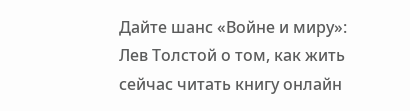Дайте шанс «Войне и миру»: Лев Толстой о том, как жить сейчас читать книгу онлайн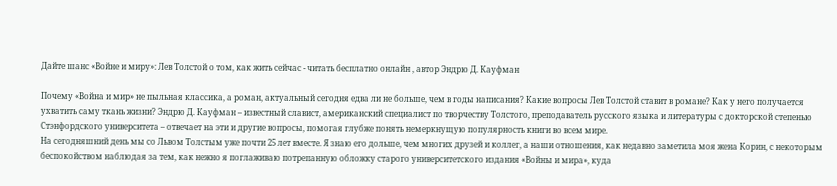Дайте шанс «Войне и миру»: Лев Толстой о том, как жить сейчас - читать бесплатно онлайн , автор Эндрю Д. Кауфман

Почему «Война и мир» не пыльная классика, а роман, актуальный сегодня едва ли не больше, чем в годы написания? Какие вопросы Лев Толстой ставит в романе? Как у него получается ухватить саму ткань жизни? Эндрю Д. Кауфман – известный славист, американский специалист по творчеству Толстого, преподаватель русского языка и литературы с докторской степенью Стэнфордского университета – отвечает на эти и другие вопросы, помогая глубже понять немеркнущую популярность книги во всем мире.
На сегодняшний день мы со Львом Толстым уже почти 25 лет вместе. Я знаю его дольше, чем многих друзей и коллег, а наши отношения, как недавно заметила моя жена Корин, с некоторым беспокойством наблюдая за тем, как нежно я поглаживаю потрепанную обложку старого университетского издания «Войны и мира», куда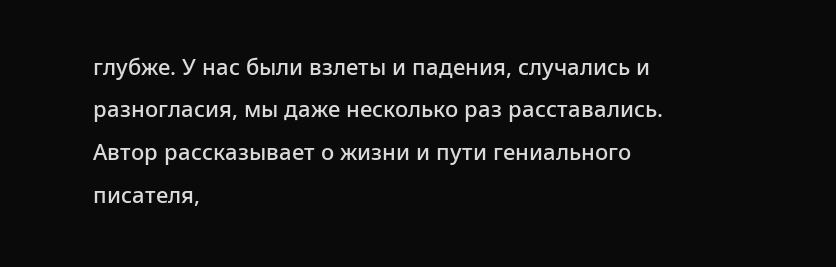глубже. У нас были взлеты и падения, случались и разногласия, мы даже несколько раз расставались.
Автор рассказывает о жизни и пути гениального писателя,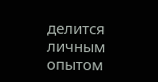делится личным опытом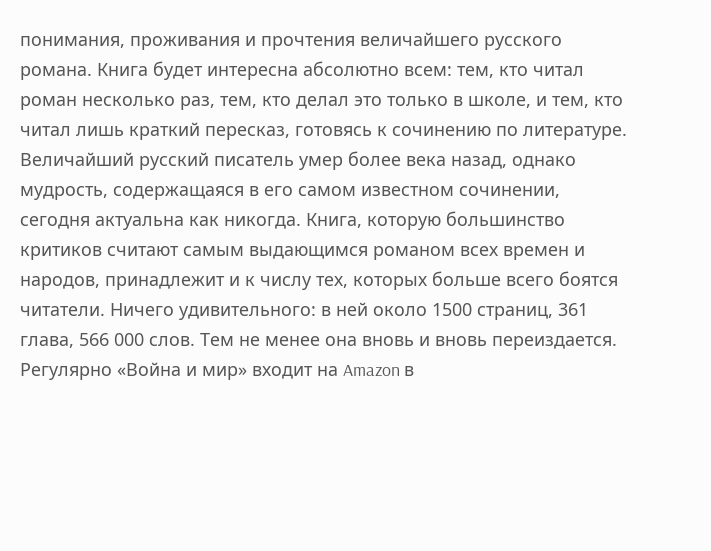понимания, проживания и прочтения величайшего русского романа. Книга будет интересна абсолютно всем: тем, кто читал роман несколько раз, тем, кто делал это только в школе, и тем, кто читал лишь краткий пересказ, готовясь к сочинению по литературе.
Величайший русский писатель умер более века назад, однако мудрость, содержащаяся в его самом известном сочинении, сегодня актуальна как никогда. Книга, которую большинство критиков считают самым выдающимся романом всех времен и народов, принадлежит и к числу тех, которых больше всего боятся читатели. Ничего удивительного: в ней около 1500 страниц, 361 глава, 566 000 слов. Тем не менее она вновь и вновь переиздается. Регулярно «Война и мир» входит на Amazon в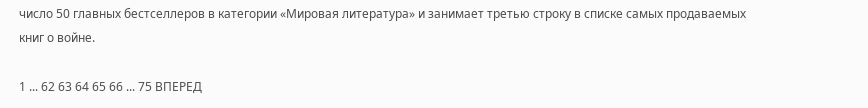число 50 главных бестселлеров в категории «Мировая литература» и занимает третью строку в списке самых продаваемых книг о войне.

1 ... 62 63 64 65 66 ... 75 ВПЕРЕД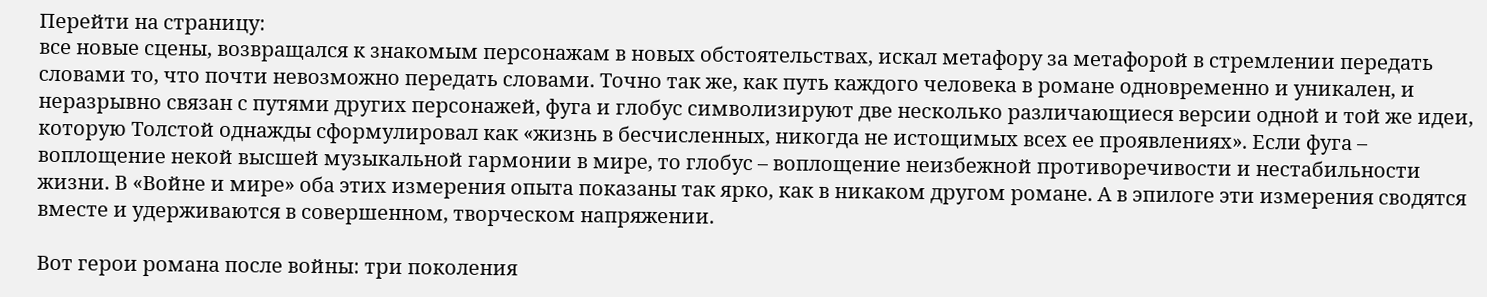Перейти на страницу:
все новые сцены, возвращался к знакомым персонажам в новых обстоятельствах, искал метафору за метафорой в стремлении передать словами то, что почти невозможно передать словами. Точно так же, как путь каждого человека в романе одновременно и уникален, и неразрывно связан с путями других персонажей, фуга и глобус символизируют две несколько различающиеся версии одной и той же идеи, которую Толстой однажды сформулировал как «жизнь в бесчисленных, никогда не истощимых всех ее проявлениях». Если фуга – воплощение некой высшей музыкальной гармонии в мире, то глобус – воплощение неизбежной противоречивости и нестабильности жизни. В «Войне и мире» оба этих измерения опыта показаны так ярко, как в никаком другом романе. А в эпилоге эти измерения сводятся вместе и удерживаются в совершенном, творческом напряжении.

Вот герои романа после войны: три поколения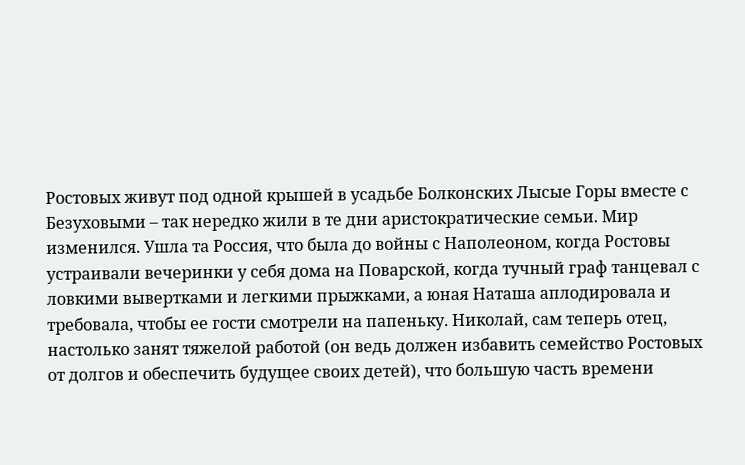Ростовых живут под одной крышей в усадьбе Болконских Лысые Горы вместе с Безуховыми – так нередко жили в те дни аристократические семьи. Мир изменился. Ушла та Россия, что была до войны с Наполеоном, когда Ростовы устраивали вечеринки у себя дома на Поварской, когда тучный граф танцевал с ловкими вывертками и легкими прыжками, а юная Наташа аплодировала и требовала, чтобы ее гости смотрели на папеньку. Николай, сам теперь отец, настолько занят тяжелой работой (он ведь должен избавить семейство Ростовых от долгов и обеспечить будущее своих детей), что большую часть времени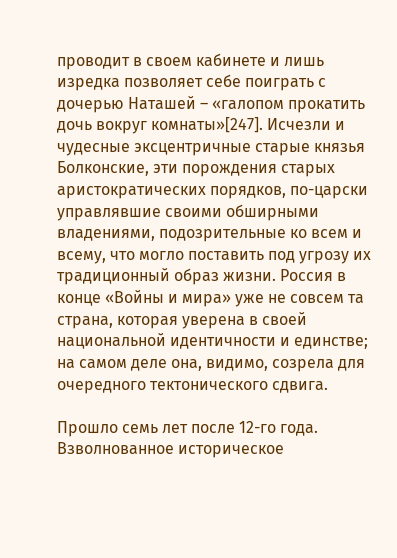проводит в своем кабинете и лишь изредка позволяет себе поиграть с дочерью Наташей – «галопом прокатить дочь вокруг комнаты»[247]. Исчезли и чудесные эксцентричные старые князья Болконские, эти порождения старых аристократических порядков, по-царски управлявшие своими обширными владениями, подозрительные ко всем и всему, что могло поставить под угрозу их традиционный образ жизни. Россия в конце «Войны и мира» уже не совсем та страна, которая уверена в своей национальной идентичности и единстве; на самом деле она, видимо, созрела для очередного тектонического сдвига.

Прошло семь лет после 12-го года. Взволнованное историческое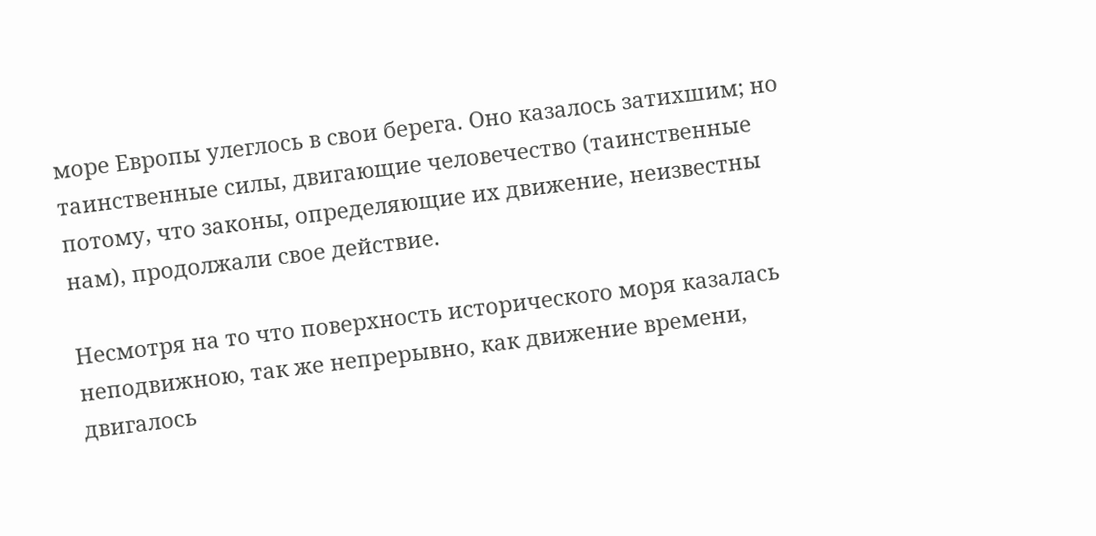море Европы улеглось в свои берега. Оно казалось затихшим; но таинственные силы, двигающие человечество (таинственные потому, что законы, определяющие их движение, неизвестны нам), продолжали свое действие.

Несмотря на то что поверхность исторического моря казалась неподвижною, так же непрерывно, как движение времени, двигалось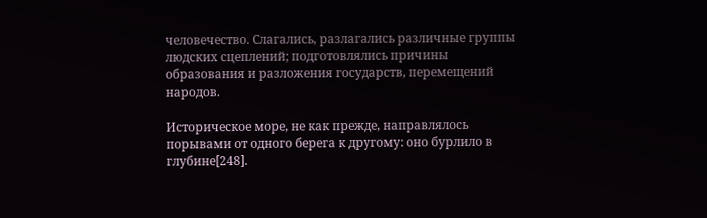человечество. Слагались, разлагались различные группы людских сцеплений; подготовлялись причины образования и разложения государств, перемещений народов.

Историческое море, не как прежде, направлялось порывами от одного берега к другому: оно бурлило в глубине[248].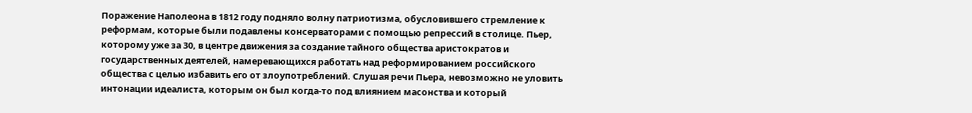Поражение Наполеона в 1812 году подняло волну патриотизма, обусловившего стремление к реформам, которые были подавлены консерваторами с помощью репрессий в столице. Пьер, которому уже за 30, в центре движения за создание тайного общества аристократов и государственных деятелей, намеревающихся работать над реформированием российского общества с целью избавить его от злоупотреблений. Слушая речи Пьера, невозможно не уловить интонации идеалиста, которым он был когда-то под влиянием масонства и который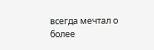всегда мечтал о более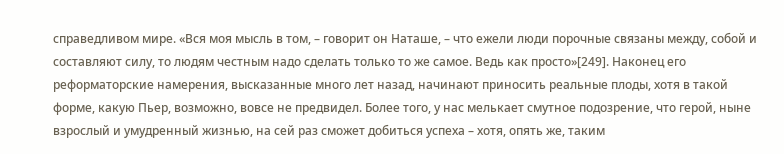справедливом мире. «Вся моя мысль в том, – говорит он Наташе, – что ежели люди порочные связаны между, собой и составляют силу, то людям честным надо сделать только то же самое. Ведь как просто»[249]. Наконец его реформаторские намерения, высказанные много лет назад, начинают приносить реальные плоды, хотя в такой форме, какую Пьер, возможно, вовсе не предвидел. Более того, у нас мелькает смутное подозрение, что герой, ныне взрослый и умудренный жизнью, на сей раз сможет добиться успеха – хотя, опять же, таким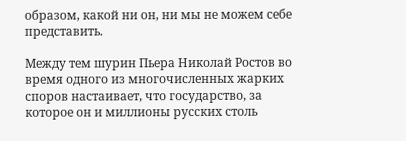образом, какой ни он, ни мы не можем себе представить.

Между тем шурин Пьера Николай Ростов во время одного из многочисленных жарких споров настаивает, что государство, за которое он и миллионы русских столь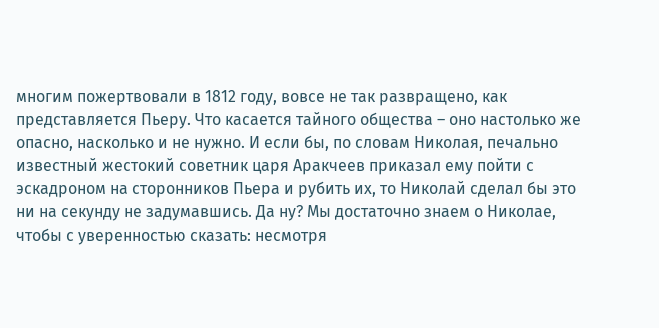многим пожертвовали в 1812 году, вовсе не так развращено, как представляется Пьеру. Что касается тайного общества – оно настолько же опасно, насколько и не нужно. И если бы, по словам Николая, печально известный жестокий советник царя Аракчеев приказал ему пойти с эскадроном на сторонников Пьера и рубить их, то Николай сделал бы это ни на секунду не задумавшись. Да ну? Мы достаточно знаем о Николае, чтобы с уверенностью сказать: несмотря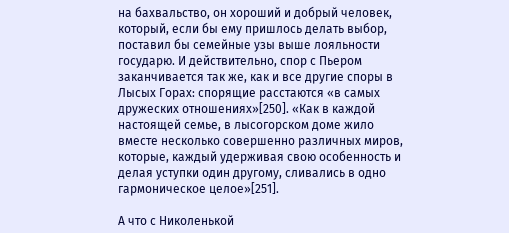на бахвальство, он хороший и добрый человек, который, если бы ему пришлось делать выбор, поставил бы семейные узы выше лояльности государю. И действительно, спор с Пьером заканчивается так же, как и все другие споры в Лысых Горах: спорящие расстаются «в самых дружеских отношениях»[250]. «Как в каждой настоящей семье, в лысогорском доме жило вместе несколько совершенно различных миров, которые, каждый удерживая свою особенность и делая уступки один другому, сливались в одно гармоническое целое»[251].

А что с Николенькой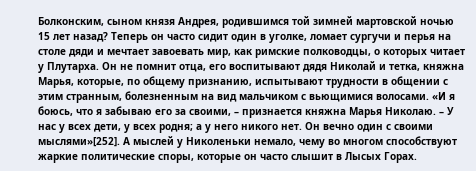Болконским, сыном князя Андрея, родившимся той зимней мартовской ночью 15 лет назад? Теперь он часто сидит один в уголке, ломает сургучи и перья на столе дяди и мечтает завоевать мир, как римские полководцы, о которых читает у Плутарха. Он не помнит отца, его воспитывают дядя Николай и тетка, княжна Марья, которые, по общему признанию, испытывают трудности в общении с этим странным, болезненным на вид мальчиком с вьющимися волосами. «И я боюсь, что я забываю его за своими, – признается княжна Марья Николаю. – У нас у всех дети, у всех родня; а у него никого нет. Он вечно один с своими мыслями»[252]. А мыслей у Николеньки немало, чему во многом способствуют жаркие политические споры, которые он часто слышит в Лысых Горах.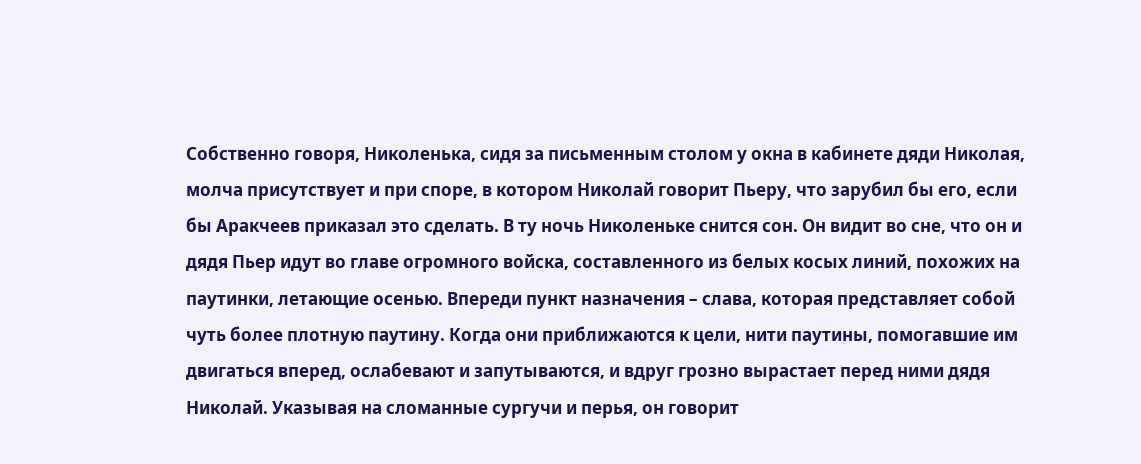Собственно говоря, Николенька, сидя за письменным столом у окна в кабинете дяди Николая, молча присутствует и при споре, в котором Николай говорит Пьеру, что зарубил бы его, если бы Аракчеев приказал это сделать. В ту ночь Николеньке снится сон. Он видит во сне, что он и дядя Пьер идут во главе огромного войска, составленного из белых косых линий, похожих на паутинки, летающие осенью. Впереди пункт назначения – слава, которая представляет собой чуть более плотную паутину. Когда они приближаются к цели, нити паутины, помогавшие им двигаться вперед, ослабевают и запутываются, и вдруг грозно вырастает перед ними дядя Николай. Указывая на сломанные сургучи и перья, он говорит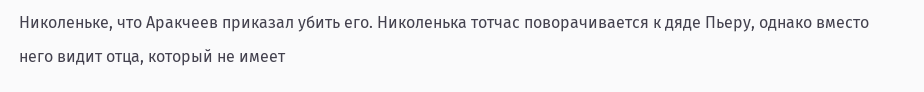Николеньке, что Аракчеев приказал убить его. Николенька тотчас поворачивается к дяде Пьеру, однако вместо него видит отца, который не имеет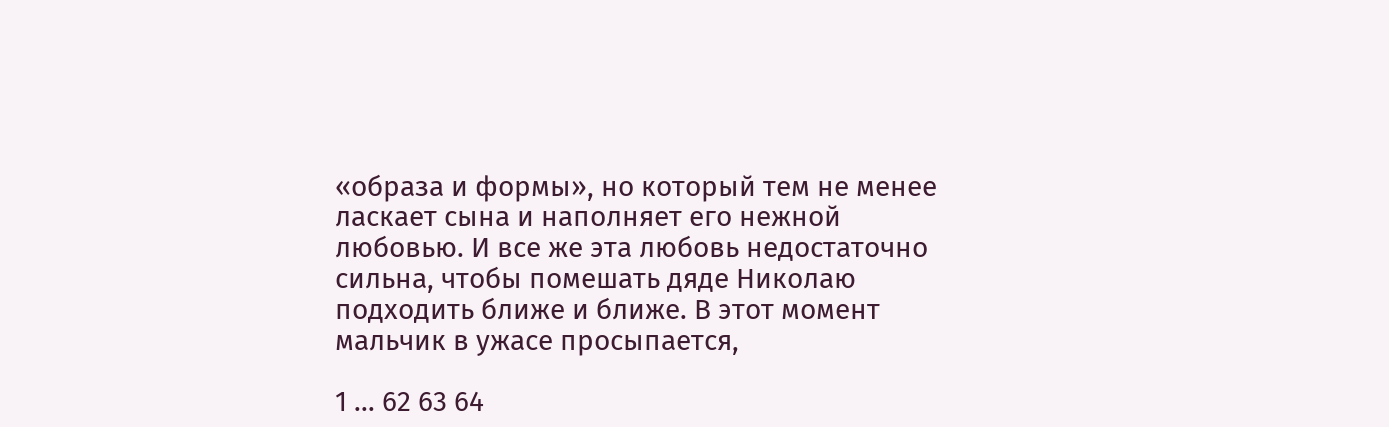«образа и формы», но который тем не менее ласкает сына и наполняет его нежной любовью. И все же эта любовь недостаточно сильна, чтобы помешать дяде Николаю подходить ближе и ближе. В этот момент мальчик в ужасе просыпается,

1 ... 62 63 64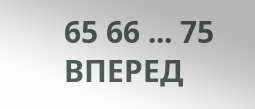65 66 ... 75 ВПЕРЕД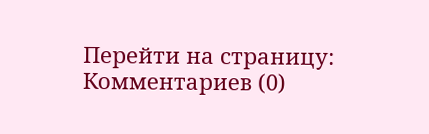Перейти на страницу:
Комментариев (0)